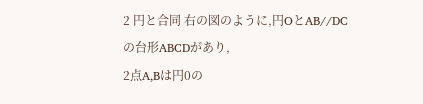2 円と合同 右の図のように,円OとAB//DCの台形ABCDがあり,
2点A,Bは円0の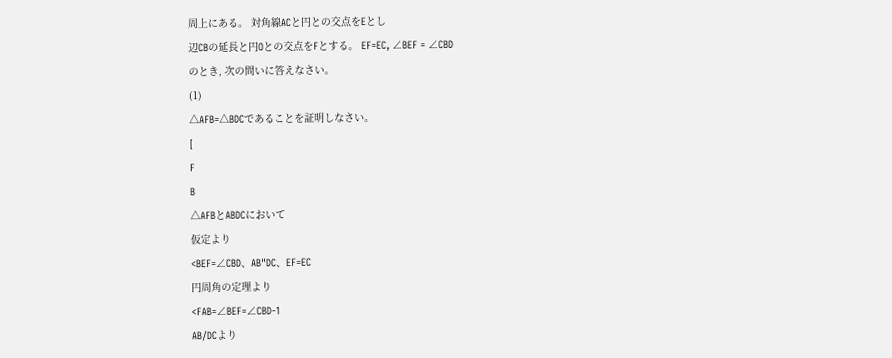周上にある。 対角線ACと円との交点をEとし
辺CBの延長と円Oとの交点をFとする。 EF=EC, ∠BEF = ∠CBD
のとき, 次の問いに答えなさい。
(1)
△AFB=△BDCであることを証明しなさい。
[
F
B
△AFBとABDCにおいて
仮定より
<BEF=∠CBD、AB"DC、EF=EC
円周角の定理より
<FAB=∠BEF=∠CBD-1
AB/DCより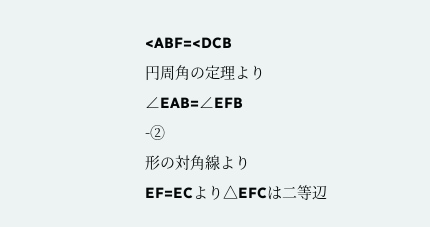<ABF=<DCB
円周角の定理より
∠EAB=∠EFB
-②
形の対角線より
EF=ECより△EFCは二等辺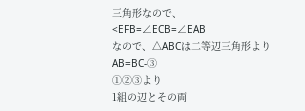三角形なので、
<EFB=∠ECB=∠EAB
なので、△ABCは二等辺三角形より
AB=BC-③
①②③より
1組の辺とその両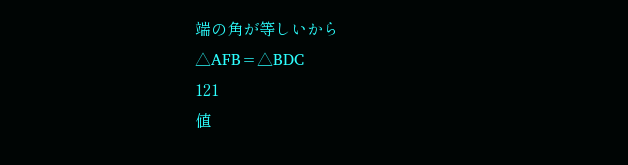端の角が等しいから
△AFB=△BDC
121
値